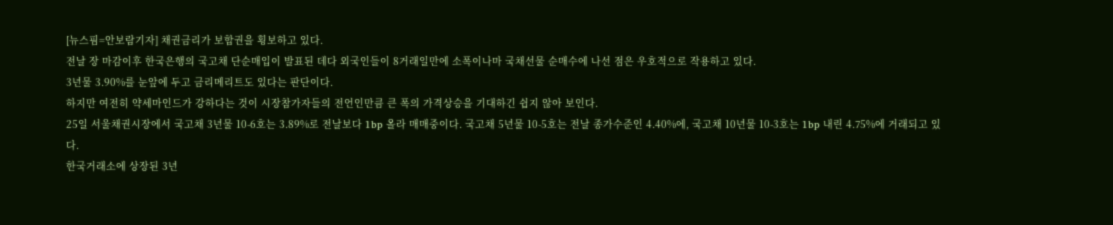[뉴스핌=안보람기자] 채권금리가 보합권을 횡보하고 있다.
전날 장 마감이후 한국은행의 국고채 단순매입이 발표된 데다 외국인들이 8거래일만에 소폭이나마 국채선물 순매수에 나선 점은 우호적으로 작용하고 있다.
3년물 3.90%를 눈앞에 두고 금리메리트도 있다는 판단이다.
하지만 여전히 약세마인드가 강하다는 것이 시장참가자들의 전언인만큼 큰 폭의 가격상승을 기대하긴 쉽지 않아 보인다.
25일 서울채권시장에서 국고채 3년물 10-6호는 3.89%로 전날보다 1bp 올라 매매중이다. 국고채 5년물 10-5호는 전날 종가수준인 4.40%에, 국고채 10년물 10-3호는 1bp 내린 4.75%에 거래되고 있다.
한국거래소에 상장된 3년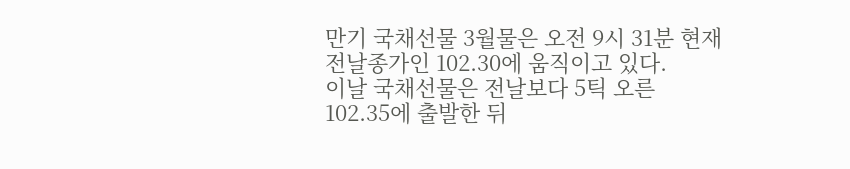만기 국채선물 3월물은 오전 9시 31분 현재 전날종가인 102.30에 움직이고 있다.
이날 국채선물은 전날보다 5틱 오른 102.35에 출발한 뒤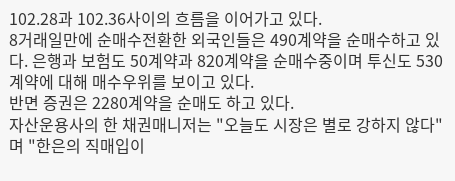102.28과 102.36사이의 흐름을 이어가고 있다.
8거래일만에 순매수전환한 외국인들은 490계약을 순매수하고 있다. 은행과 보험도 50계약과 820계약을 순매수중이며 투신도 530계약에 대해 매수우위를 보이고 있다.
반면 증권은 2280계약을 순매도 하고 있다.
자산운용사의 한 채권매니저는 "오늘도 시장은 별로 강하지 않다"며 "한은의 직매입이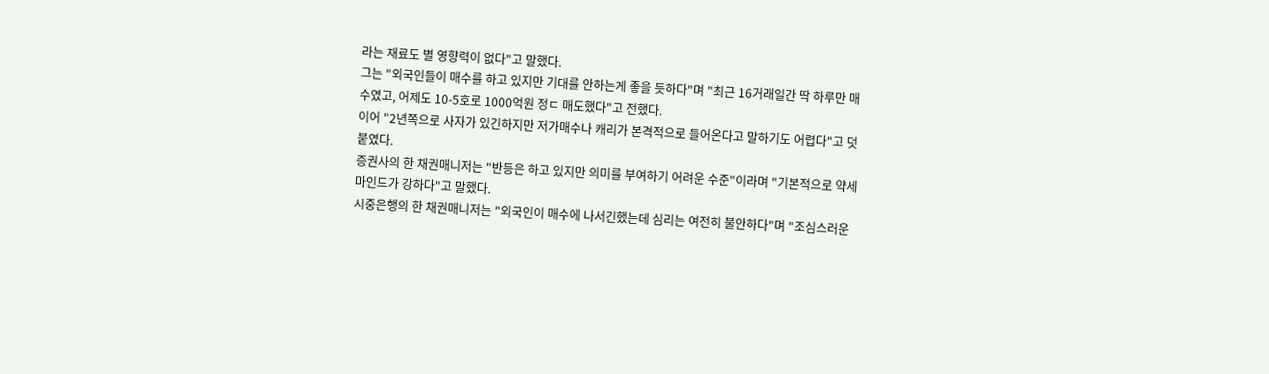라는 재료도 별 영향력이 없다"고 말했다.
그는 "외국인들이 매수를 하고 있지만 기대를 안하는게 좋을 듯하다"며 "최근 16거래일간 딱 하루만 매수였고, 어제도 10-5호로 1000억원 정ㄷ 매도했다"고 전했다.
이어 "2년쪽으로 사자가 있긴하지만 저가매수나 캐리가 본격적으로 들어온다고 말하기도 어렵다"고 덧붙였다.
증권사의 한 채권매니저는 "반등은 하고 있지만 의미를 부여하기 어려운 수준"이라며 "기본적으로 약세마인드가 강하다"고 말했다.
시중은행의 한 채권매니저는 "외국인이 매수에 나서긴했는데 심리는 여전히 불안하다"며 "조심스러운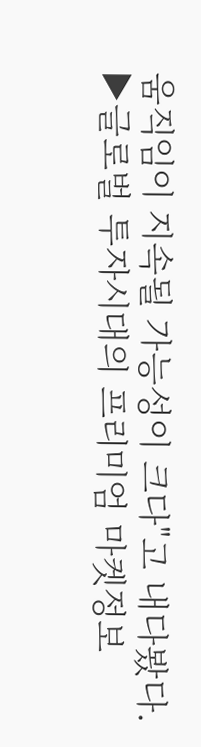움직임이 지속될 가능성이 크다"고 내다봤다.
▶글로벌 투자시대의 프리미엄 마켓정보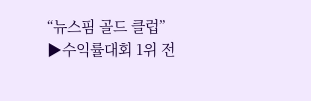“뉴스핌 골드 클럽”
▶수익률대회 1위 전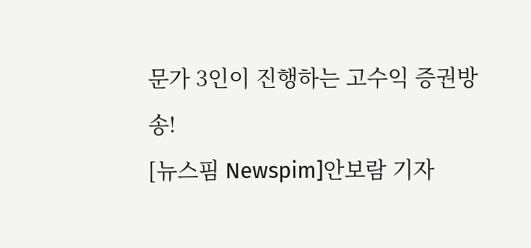문가 3인이 진행하는 고수익 증권방송!
[뉴스핌 Newspim]안보람 기자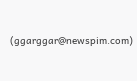(ggarggar@newspim.com)